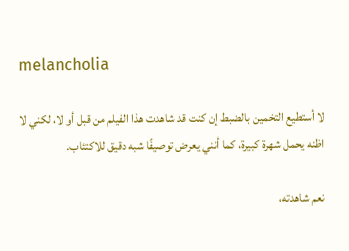melancholia

لا أستطيع التخمين بالضبط إن كنت قد شاهدت هذا الفيلم من قبل أو لا، لكني لا اظنه يحمل شهرة كبيرة، كما أنني يعرض توصيفًا شبه دقيق للاكتئاب.

نعم شاهدته،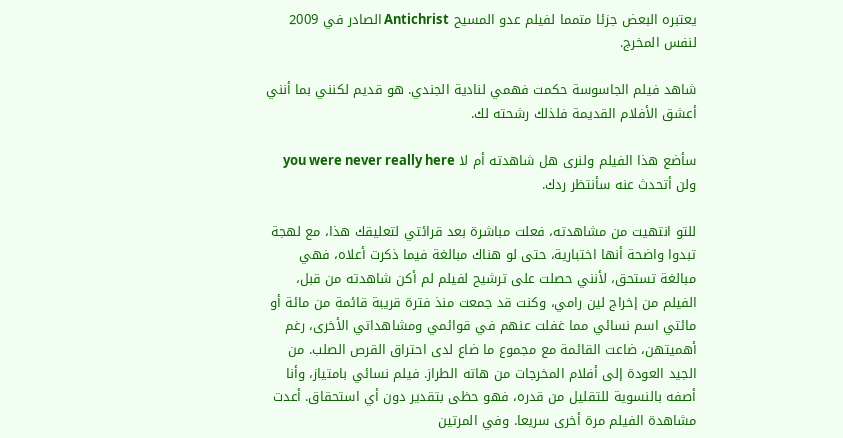يعتبره البعض جزئا متمما لفيلم عدو المسيح Antichrist الصادر في 2009 لنفس المخرج.

شاهد فيلم الجاسوسة حكمت فهمي لنادية الجندي. هو قديم لكنني بما أنني أعشق الأفلام القديمة فلذلك رشحته لك.

سأضع هذا الفيلم ولنرى هل شاهدته أم لا you were never really here ولن أتحدث عنه سأنتظر ردك.

للتو انتهيت من مشاهدته، فعلت مباشرة بعد قرائتي لتعليقك هذا، مع لهجة تبدوا واضحة أنها اختبارية، حتى لو هناك مبالغة فيما ذكرت أعلاه، فهي مبالغة تستحق، لأنني حصلت على ترشيح لفيلم لم أكن شاهدته من قبل، الفيلم من إخراج لين رامي، وكنت قد جمعت منذ فترة قريبة قائمة من مائة أو مائتي اسم نسائي مما غفلت عنهم في قوائمي ومشاهداتي الأخرى، رغم أهميتهن، ضاعت القائمة مع مجموع ما ضاع لدى احتراق القرص الصلب. من الجيد العودة إلى أفلام المخرجات من هاته الطراز. فيلم نسائي بامتياز، وأنا أصفه بالنسوية للتقليل من قدره، فهو حظى بتقدير دون أي استحقاق. أعدت مشاهدة الفيلم مرة أخرى سريعا. وفي المرتين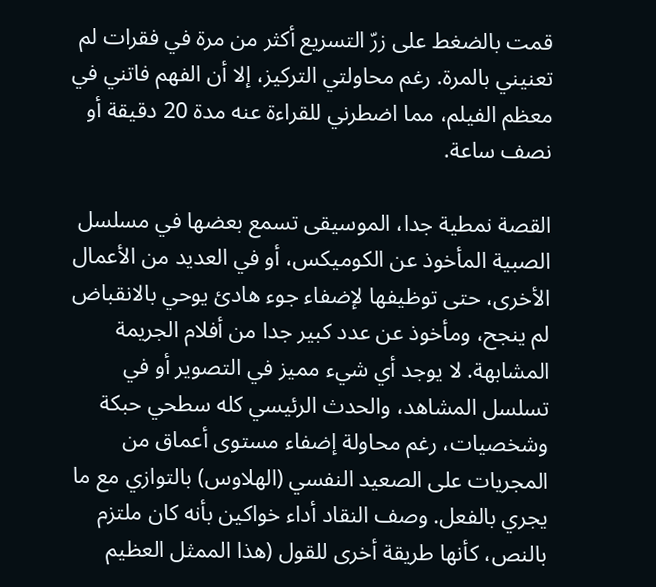قمت بالضغط على زرّ التسريع أكثر من مرة في فقرات لم تعنيني بالمرة. رغم محاولتي التركيز، إلا أن الفهم فاتني في معظم الفيلم، مما اضطرني للقراءة عنه مدة 20 دقيقة أو نصف ساعة.

القصة نمطية جدا، الموسيقى تسمع بعضها في مسلسل الصبية المأخوذ عن الكوميكس، أو في العديد من الأعمال الأخرى، حتى توظيفها لإضفاء جوء هادئ يوحي بالانقباض لم ينجح، ومأخوذ عن عدد كبير جدا من أفلام الجريمة المشابهة. لا يوجد أي شيء مميز في التصوير أو في تسلسل المشاهد، والحدث الرئيسي كله سطحي حبكة وشخصيات، رغم محاولة إضفاء مستوى أعماق من المجريات على الصعيد النفسي (الهلاوس) بالتوازي مع ما يجري بالفعل. وصف النقاد أداء خواكين بأنه كان ملتزم بالنص، كأنها طريقة أخرى للقول (هذا الممثل العظيم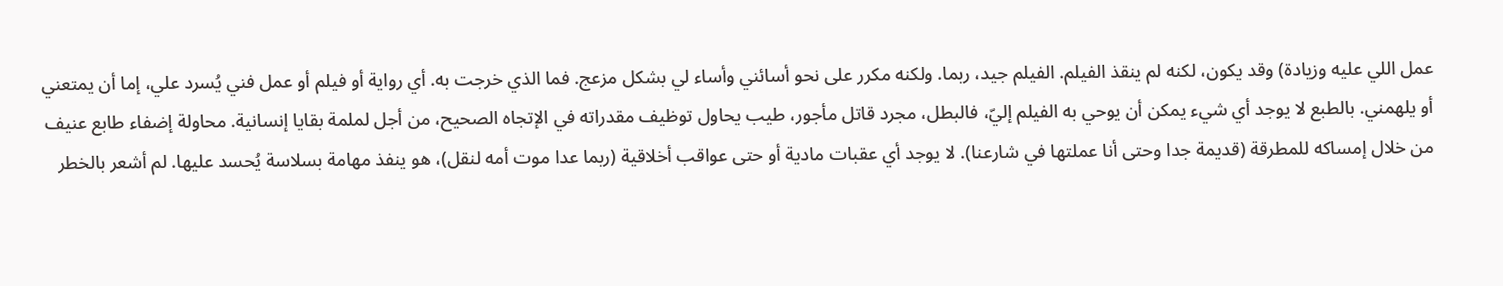عمل اللي عليه وزيادة) وقد يكون، لكنه لم ينقذ الفيلم. الفيلم جيد، ربما. ولكنه مكرر على نحو أسائني وأساء لي بشكل مزعج. فما الذي خرجت به. أي رواية أو فيلم أو عمل فني يُسرد علي، إما أن يمتعني أو يلهمني. بالطبع لا يوجد أي شيء يمكن أن يوحي به الفيلم إليّ، فالبطل، مجرد قاتل مأجور، طيب يحاول توظيف مقدراته في الإتجاه الصحيح، من أجل لملمة بقايا إنسانية. محاولة إضفاء طابع عنيف من خلال إمساكه للمطرقة (قديمة جدا وحتى أنا عملتها في شارعنا). لا يوجد أي عقبات مادية أو حتى عواقب أخلاقية (ربما عدا موت أمه لنقل)، هو ينفذ مهامة بسلاسة يُحسد عليها. لم أشعر بالخطر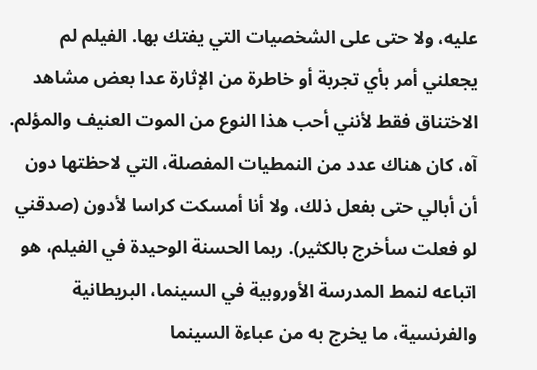عليه، ولا حتى على الشخصيات التي يفتك بها. الفيلم لم يجعلني أمر بأي تجربة أو خاطرة من الإثارة عدا بعض مشاهد الاختناق فقط لأنني أحب هذا النوع من الموت العنيف والمؤلم. آه، كان هناك عدد من النمطيات المفصلة، التي لاحظتها دون أن أبالي حتى بفعل ذلك، ولا أنا أمسكت كراسا لأدون (صدقني لو فعلت سأخرج بالكثير). ربما الحسنة الوحيدة في الفيلم، هو اتباعه لنمط المدرسة الأوروبية في السينما، البريطانية والفرنسية، ما يخرج به من عباءة السينما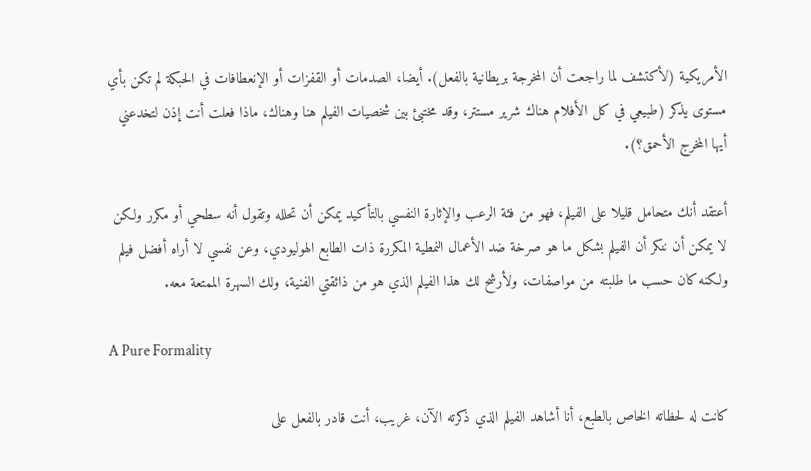الأمريكية (لأكتشف لما راجعت أن المخرجة بريطانية بالفعل). أيضا، الصدمات أو القفزات أو الإنعطافات في الحبكة لم تكن بأي مستوى يذكر (طبيعي في كل الأفلام هناك شرير مستتر، وقد مختبئ بين شخصيات الفيلم هنا وهناك، ماذا فعلت أنت إذن لتخدعني أيها المخرج الأحمق؟).

أعتقد أنك متحامل قليلا على الفيلم، فهو من فئة الرعب والإثارة النفسي بالتأكيد يمكن أن تحلله وتقول أنه سطحي أو مكرر ولكن لا يمكن أن ننكر أن الفيلم بشكل ما هو صرخة ضد الأعمال النمطية المكررة ذات الطابع الهوليودي، وعن نفسي لا أراه أفضل فيلم ولكنه كان حسب ما طلبته من مواصفات، ولأرشح لك هذا الفيلم الذي هو من ذائقتي الفنية، ولك السهرة الممتعة معه.

A Pure Formality

كانت له لحظاته الخاص بالطبع، أنا أشاهد الفيلم الذي ذكرته الآن، غريب، أنت قادر بالفعل على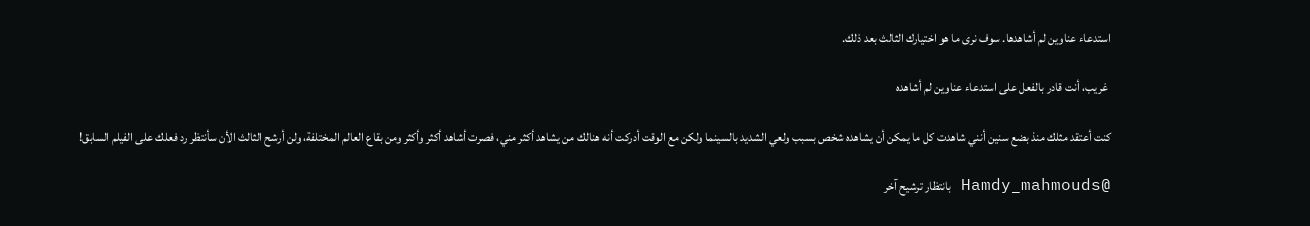استدعاء عناوين لم أشاهدها. سوف نرى ما هو اختيارك الثالث بعد ذلك.

 غريب، أنت قادر بالفعل على استدعاء عناوين لم أشاهده

كنت أعتقد مثلك منذ بضع سنين أنني شاهدت كل ما يمكن أن يشاهده شخص بسبب ولعي الشديد بالسينما ولكن مع الوقت أدركت أنه هنالك من يشاهد أكثر مني، فصرت أشاهد أكثر وأكثر ومن بقاع العالم المختلفة، ولن أرشح الثالث الأن سأنتظر رد فعلك على الفيلم السابق!

@Hamdy_mahmouds بانتظار ترشيح آخر